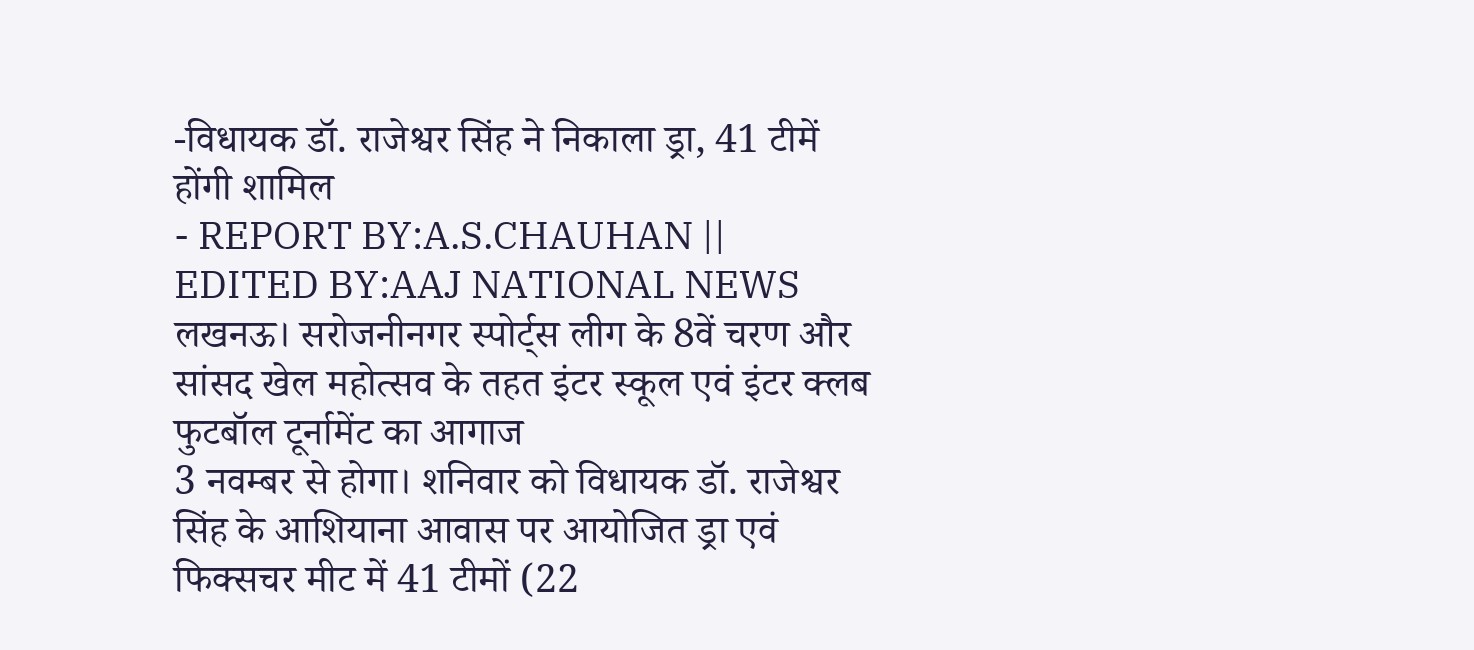-विधायक डॉ. राजेश्वर सिंह ने निकाला ड्रा, 41 टीमें होंगी शामिल
- REPORT BY:A.S.CHAUHAN || EDITED BY:AAJ NATIONAL NEWS
लखनऊ। सरोजनीनगर स्पोर्ट्स लीग के 8वें चरण और सांसद खेल महोत्सव के तहत इंटर स्कूल एवं इंटर क्लब फुटबॉल टूर्नामेंट का आगाज
3 नवम्बर से होगा। शनिवार को विधायक डॉ. राजेश्वर सिंह के आशियाना आवास पर आयोजित ड्रा एवं फिक्सचर मीट में 41 टीमों (22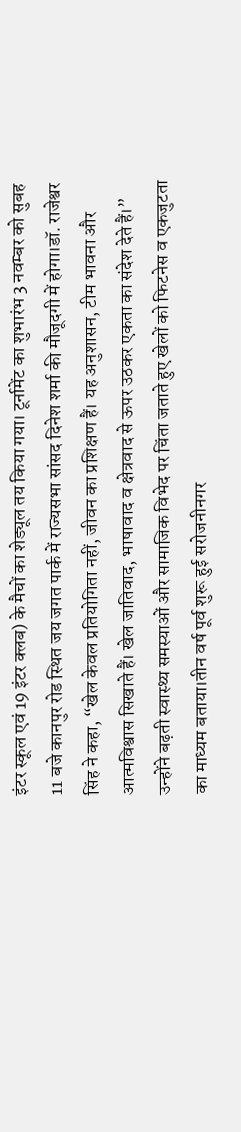इंटर स्कूल एवं 19 इंटर क्लब) के मैचों का शेड्यूल तय किया गया। टूर्नामेंट का शुभारंभ 3 नवम्बर को सुबह 11 बजे कानपुर रोड स्थित जय जगत पार्क में राज्यसभा सांसद दिनेश शर्मा की मौजूदगी में होगा।डॉ. राजेश्वर सिंह ने कहा, “खेल केवल प्रतियोगिता नहीं, जीवन का प्रशिक्षण हैं। यह अनुशासन, टीम भावना और आत्मविश्वास सिखाते हैं। खेल जातिवाद, भाषावाद व क्षेत्रवाद से ऊपर उठकर एकता का संदेश देते हैं।” उन्होंने बढ़ती स्वास्थ्य समस्याओं और सामाजिक विभेद पर चिंता जताते हुए खेलों को फिटनेस व एकजुटता का माध्यम बताया।तीन वर्ष पूर्व शुरू हुई सरोजनीनगर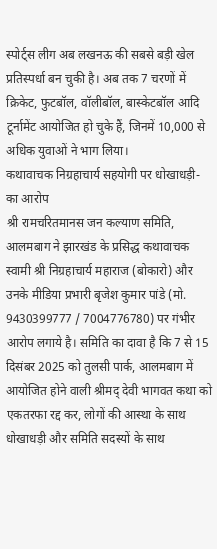स्पोर्ट्स लीग अब लखनऊ की सबसे बड़ी खेल प्रतिस्पर्धा बन चुकी है। अब तक 7 चरणों में क्रिकेट, फुटबॉल, वॉलीबॉल, बास्केटबॉल आदि टूर्नामेंट आयोजित हो चुके हैं, जिनमें 10,000 से अधिक युवाओं ने भाग लिया।
कथावाचक निग्रहाचार्य सहयोगी पर धोखाधड़ी- का आरोप
श्री रामचरितमानस जन कल्याण समिति, आलमबाग ने झारखंड के प्रसिद्ध कथावाचक स्वामी श्री निग्रहाचार्य महाराज (बोकारो) और उनके मीडिया प्रभारी बृजेश कुमार पांडे (मो. 9430399777 / 7004776780) पर गंभीर आरोप लगाये है। समिति का दावा है कि 7 से 15 दिसंबर 2025 को तुलसी पार्क, आलमबाग में आयोजित होने वाली श्रीमद् देवी भागवत कथा को एकतरफा रद्द कर, लोगों की आस्था के साथ धोखाधड़ी और समिति सदस्यों के साथ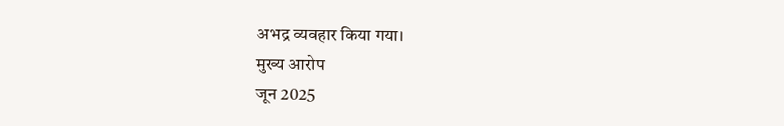अभद्र व्यवहार किया गया।
मुख्य आरोप
जून 2025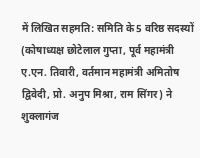में लिखित सहमति: समिति के 5 वरिष्ठ सदस्यों (कोषाध्यक्ष छोटेलाल गुप्ता, पूर्व महामंत्री ए.एन. तिवारी, वर्तमान महामंत्री अमितोष द्विवेदी, प्रो. अनुप मिश्रा, राम सिंगर) ने शुक्लागंज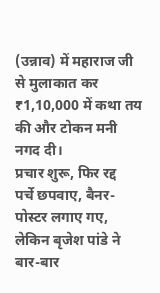(उन्नाव) में महाराज जी से मुलाकात कर ₹1,10,000 में कथा तय की और टोकन मनी नगद दी।
प्रचार शुरू, फिर रद्द
पर्चे छपवाए, बैनर-पोस्टर लगाए गए, लेकिन बृजेश पांडे ने बार-बार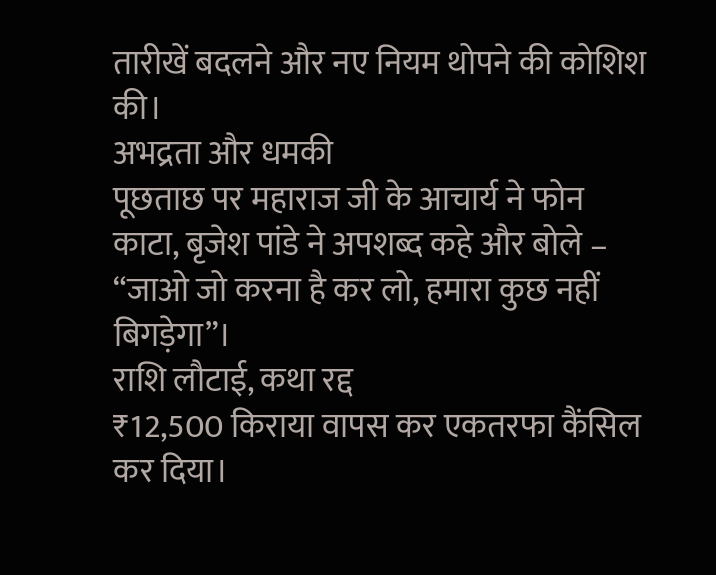तारीखें बदलने और नए नियम थोपने की कोशिश की।
अभद्रता और धमकी
पूछताछ पर महाराज जी के आचार्य ने फोन काटा, बृजेश पांडे ने अपशब्द कहे और बोले – “जाओ जो करना है कर लो, हमारा कुछ नहीं बिगड़ेगा”।
राशि लौटाई, कथा रद्द
₹12,500 किराया वापस कर एकतरफा कैंसिल कर दिया।